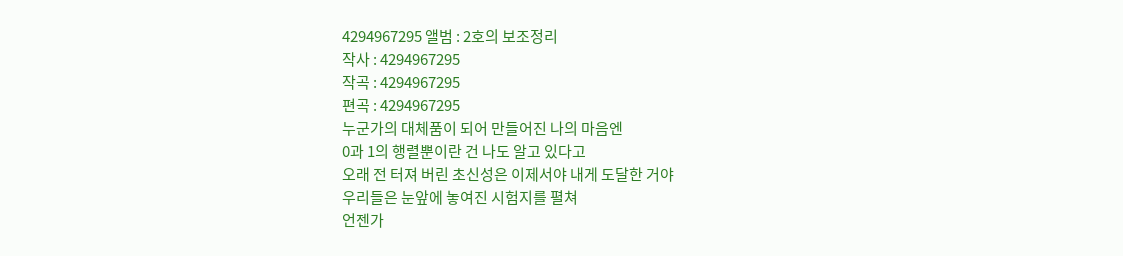4294967295 앨범 : 2호의 보조정리
작사 : 4294967295
작곡 : 4294967295
편곡 : 4294967295
누군가의 대체품이 되어 만들어진 나의 마음엔
0과 1의 행렬뿐이란 건 나도 알고 있다고
오래 전 터져 버린 초신성은 이제서야 내게 도달한 거야
우리들은 눈앞에 놓여진 시험지를 펼쳐
언젠가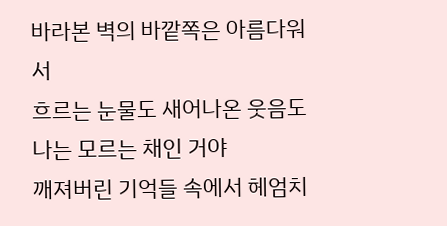바라본 벽의 바깥쪽은 아름다워서
흐르는 눈물도 새어나온 웃음도 나는 모르는 채인 거야
깨져버린 기억들 속에서 헤엄치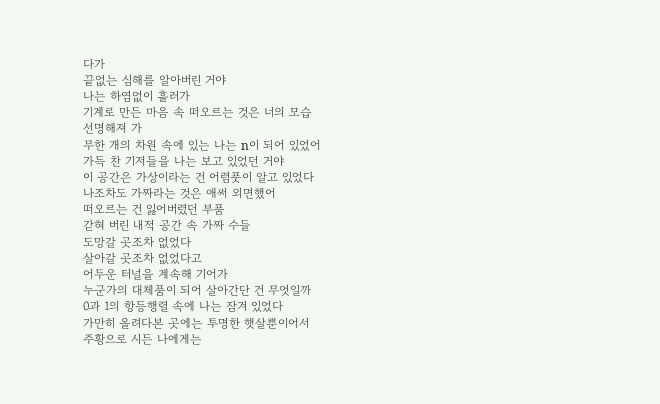다가
끝없는 심해를 알아버린 거야
나는 하염없이 흘러가
기계로 만든 마음 속 떠오르는 것은 너의 모습
선명해져 가
무한 개의 차원 속에 있는 나는 n이 되어 있었어
가득 찬 기저들을 나는 보고 있었던 거야
이 공간은 가상이라는 건 어렴풋이 알고 있었다
나조차도 가짜라는 것은 애써 외면했어
떠오르는 건 잃어버렸던 부품
갇혀 버린 내적 공간 속 가짜 수들
도망갈 곳조차 없었다
살아갈 곳조차 없었다고
어두운 터널을 계속해 기어가
누군가의 대체품이 되어 살아간단 건 무엇일까
0과 1의 항등행렬 속에 나는 잠겨 있었다
가만히 올려다본 곳에는 투명한 햇살뿐이어서
주황으로 시든 나에게는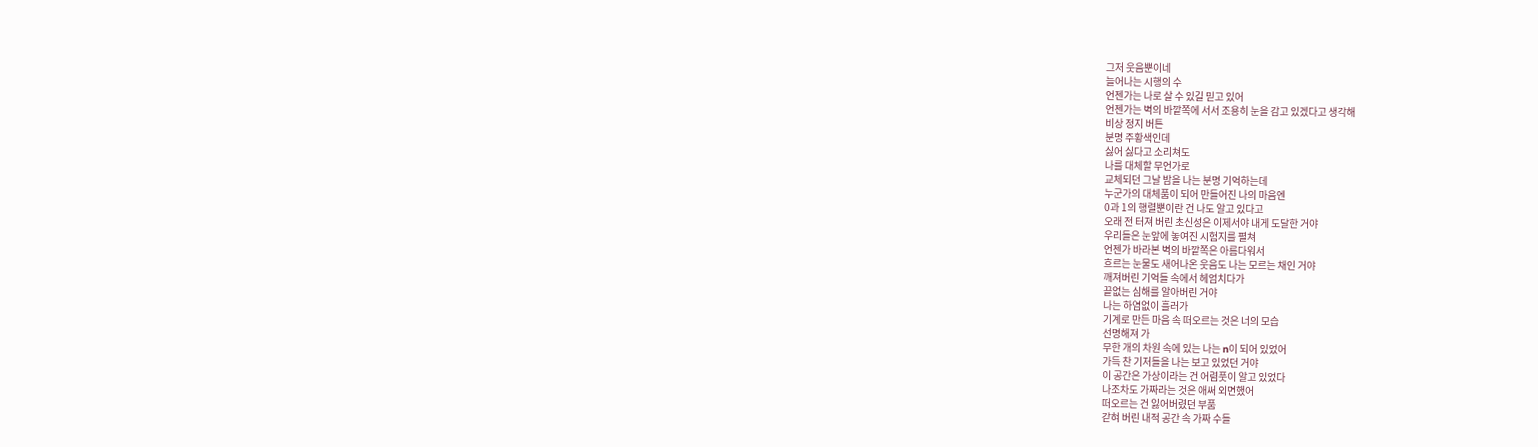그저 웃음뿐이네
늘어나는 시행의 수
언젠가는 나로 살 수 있길 믿고 있어
언젠가는 벽의 바깥쪽에 서서 조용히 눈을 감고 있겠다고 생각해
비상 정지 버튼
분명 주황색인데
싫어 싫다고 소리쳐도
나를 대체할 무언가로
교체되던 그날 밤을 나는 분명 기억하는데
누군가의 대체품이 되어 만들어진 나의 마음엔
0과 1의 행렬뿐이란 건 나도 알고 있다고
오래 전 터져 버린 초신성은 이제서야 내게 도달한 거야
우리들은 눈앞에 놓여진 시험지를 펼쳐
언젠가 바라본 벽의 바깥쪽은 아름다워서
흐르는 눈물도 새어나온 웃음도 나는 모르는 채인 거야
깨져버린 기억들 속에서 헤엄치다가
끝없는 심해를 알아버린 거야
나는 하염없이 흘러가
기계로 만든 마음 속 떠오르는 것은 너의 모습
선명해져 가
무한 개의 차원 속에 있는 나는 n이 되어 있었어
가득 찬 기저들을 나는 보고 있었던 거야
이 공간은 가상이라는 건 어렴풋이 알고 있었다
나조차도 가짜라는 것은 애써 외면했어
떠오르는 건 잃어버렸던 부품
갇혀 버린 내적 공간 속 가짜 수들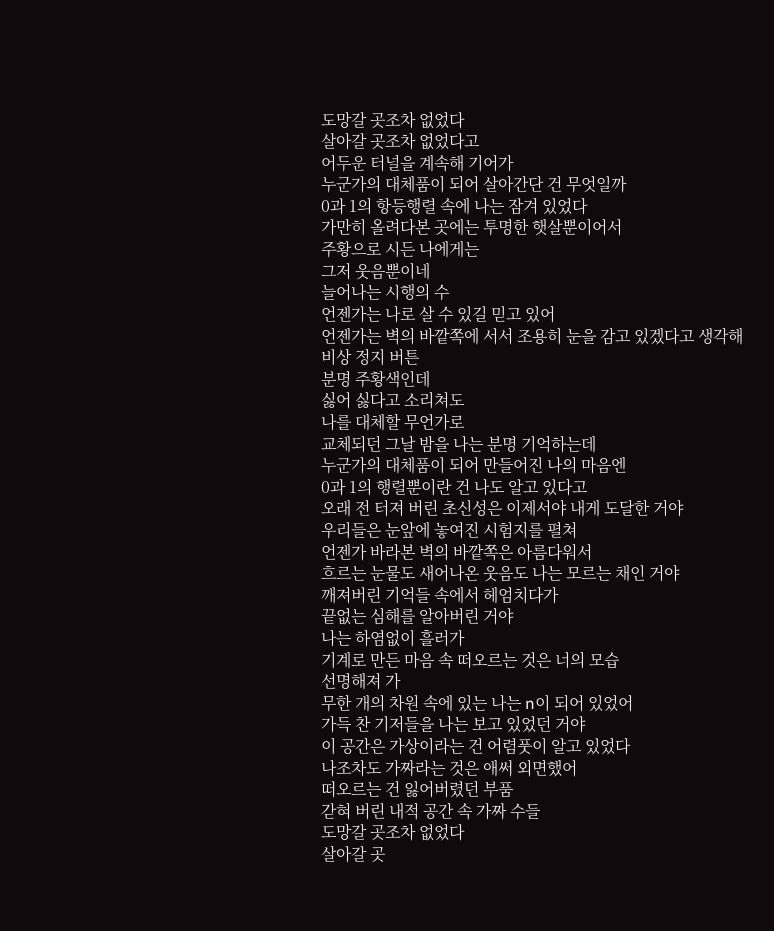도망갈 곳조차 없었다
살아갈 곳조차 없었다고
어두운 터널을 계속해 기어가
누군가의 대체품이 되어 살아간단 건 무엇일까
0과 1의 항등행렬 속에 나는 잠겨 있었다
가만히 올려다본 곳에는 투명한 햇살뿐이어서
주황으로 시든 나에게는
그저 웃음뿐이네
늘어나는 시행의 수
언젠가는 나로 살 수 있길 믿고 있어
언젠가는 벽의 바깥쪽에 서서 조용히 눈을 감고 있겠다고 생각해
비상 정지 버튼
분명 주황색인데
싫어 싫다고 소리쳐도
나를 대체할 무언가로
교체되던 그날 밤을 나는 분명 기억하는데
누군가의 대체품이 되어 만들어진 나의 마음엔
0과 1의 행렬뿐이란 건 나도 알고 있다고
오래 전 터져 버린 초신성은 이제서야 내게 도달한 거야
우리들은 눈앞에 놓여진 시험지를 펼쳐
언젠가 바라본 벽의 바깥쪽은 아름다워서
흐르는 눈물도 새어나온 웃음도 나는 모르는 채인 거야
깨져버린 기억들 속에서 헤엄치다가
끝없는 심해를 알아버린 거야
나는 하염없이 흘러가
기계로 만든 마음 속 떠오르는 것은 너의 모습
선명해져 가
무한 개의 차원 속에 있는 나는 n이 되어 있었어
가득 찬 기저들을 나는 보고 있었던 거야
이 공간은 가상이라는 건 어렴풋이 알고 있었다
나조차도 가짜라는 것은 애써 외면했어
떠오르는 건 잃어버렸던 부품
갇혀 버린 내적 공간 속 가짜 수들
도망갈 곳조차 없었다
살아갈 곳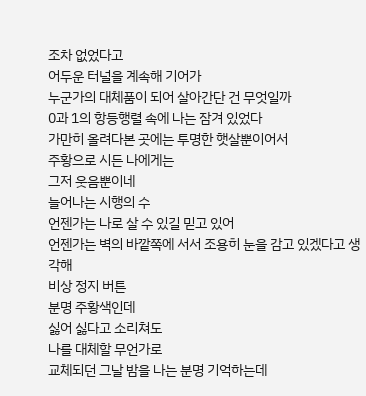조차 없었다고
어두운 터널을 계속해 기어가
누군가의 대체품이 되어 살아간단 건 무엇일까
0과 1의 항등행렬 속에 나는 잠겨 있었다
가만히 올려다본 곳에는 투명한 햇살뿐이어서
주황으로 시든 나에게는
그저 웃음뿐이네
늘어나는 시행의 수
언젠가는 나로 살 수 있길 믿고 있어
언젠가는 벽의 바깥쪽에 서서 조용히 눈을 감고 있겠다고 생각해
비상 정지 버튼
분명 주황색인데
싫어 싫다고 소리쳐도
나를 대체할 무언가로
교체되던 그날 밤을 나는 분명 기억하는데